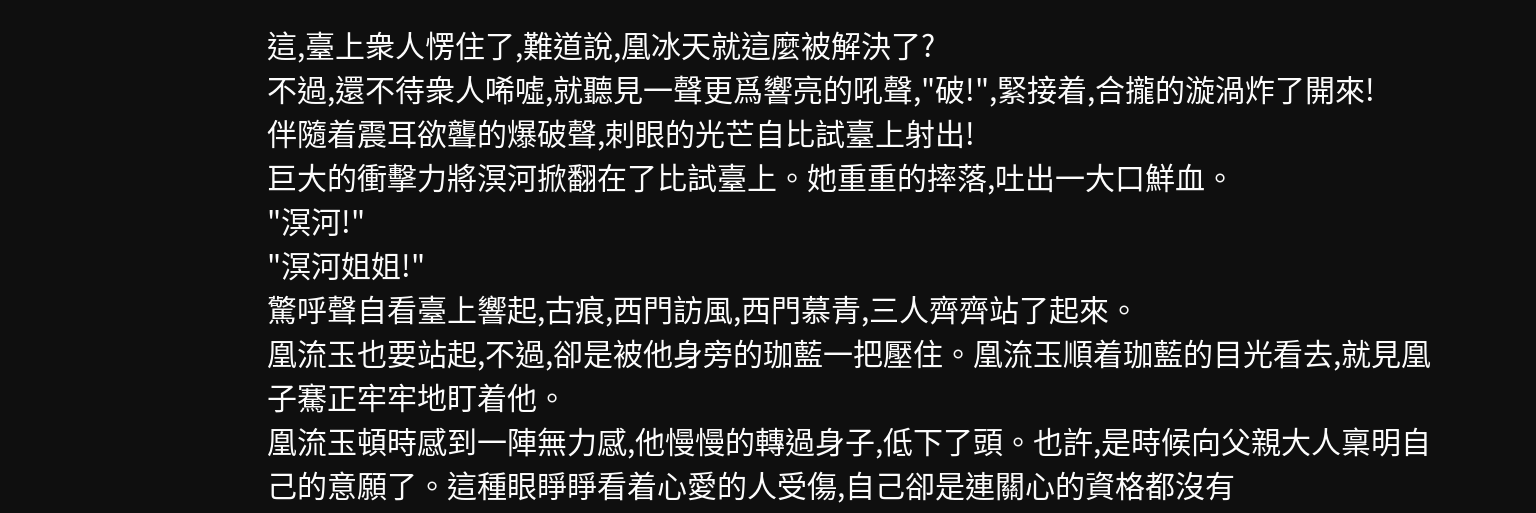這,臺上衆人愣住了,難道說,凰冰天就這麼被解決了?
不過,還不待衆人唏噓,就聽見一聲更爲響亮的吼聲,"破!",緊接着,合攏的漩渦炸了開來!
伴隨着震耳欲聾的爆破聲,刺眼的光芒自比試臺上射出!
巨大的衝擊力將溟河掀翻在了比試臺上。她重重的摔落,吐出一大口鮮血。
"溟河!"
"溟河姐姐!"
驚呼聲自看臺上響起,古痕,西門訪風,西門慕青,三人齊齊站了起來。
凰流玉也要站起,不過,卻是被他身旁的珈藍一把壓住。凰流玉順着珈藍的目光看去,就見凰子騫正牢牢地盯着他。
凰流玉頓時感到一陣無力感,他慢慢的轉過身子,低下了頭。也許,是時候向父親大人稟明自己的意願了。這種眼睜睜看着心愛的人受傷,自己卻是連關心的資格都沒有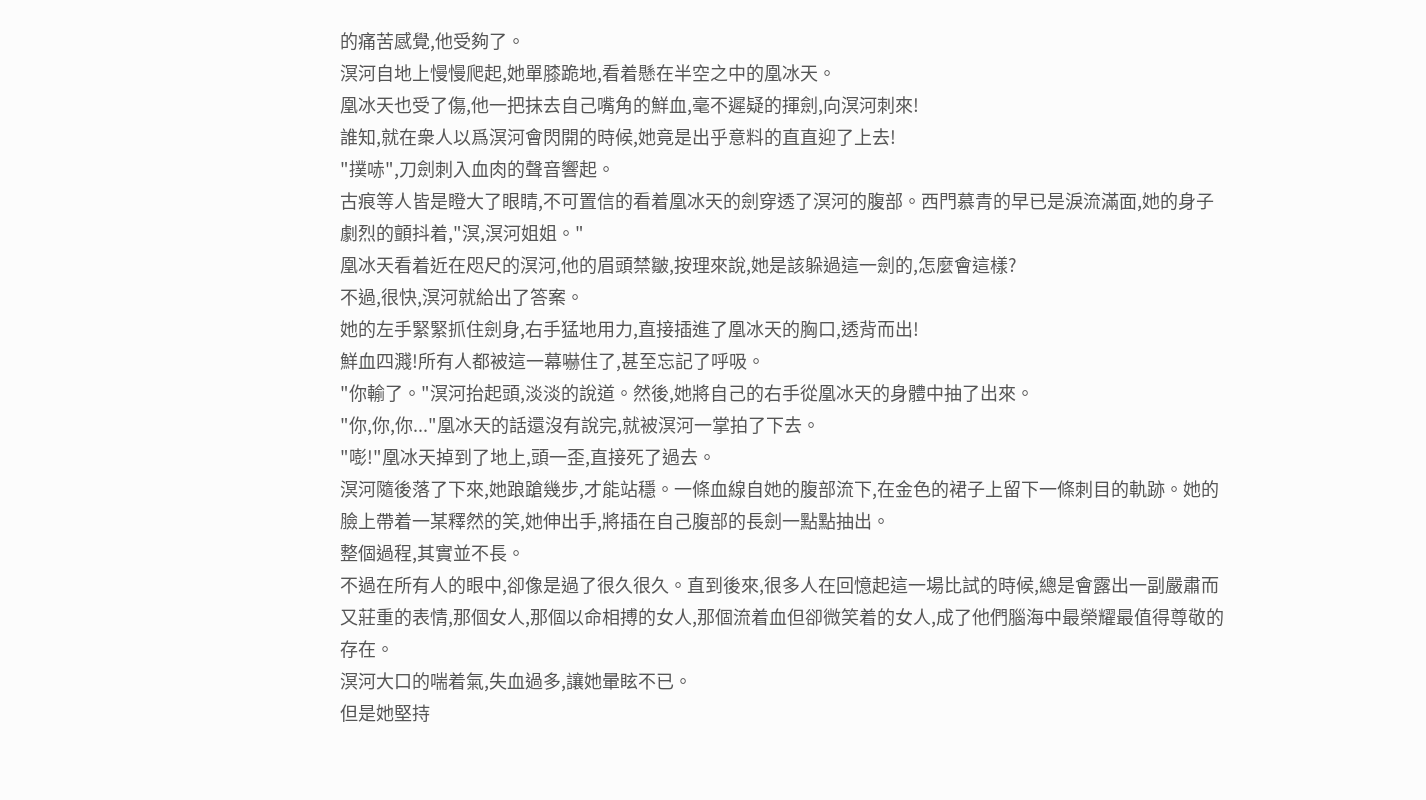的痛苦感覺,他受夠了。
溟河自地上慢慢爬起,她單膝跪地,看着懸在半空之中的凰冰天。
凰冰天也受了傷,他一把抹去自己嘴角的鮮血,毫不遲疑的揮劍,向溟河刺來!
誰知,就在衆人以爲溟河會閃開的時候,她竟是出乎意料的直直迎了上去!
"撲哧",刀劍刺入血肉的聲音響起。
古痕等人皆是瞪大了眼睛,不可置信的看着凰冰天的劍穿透了溟河的腹部。西門慕青的早已是淚流滿面,她的身子劇烈的顫抖着,"溟,溟河姐姐。"
凰冰天看着近在咫尺的溟河,他的眉頭禁皺,按理來說,她是該躲過這一劍的,怎麼會這樣?
不過,很快,溟河就給出了答案。
她的左手緊緊抓住劍身,右手猛地用力,直接插進了凰冰天的胸口,透背而出!
鮮血四濺!所有人都被這一幕嚇住了,甚至忘記了呼吸。
"你輸了。"溟河抬起頭,淡淡的說道。然後,她將自己的右手從凰冰天的身體中抽了出來。
"你,你,你..."凰冰天的話還沒有說完,就被溟河一掌拍了下去。
"嘭!"凰冰天掉到了地上,頭一歪,直接死了過去。
溟河隨後落了下來,她踉蹌幾步,才能站穩。一條血線自她的腹部流下,在金色的裙子上留下一條刺目的軌跡。她的臉上帶着一某釋然的笑,她伸出手,將插在自己腹部的長劍一點點抽出。
整個過程,其實並不長。
不過在所有人的眼中,卻像是過了很久很久。直到後來,很多人在回憶起這一場比試的時候,總是會露出一副嚴肅而又莊重的表情,那個女人,那個以命相搏的女人,那個流着血但卻微笑着的女人,成了他們腦海中最榮耀最值得尊敬的存在。
溟河大口的喘着氣,失血過多,讓她暈眩不已。
但是她堅持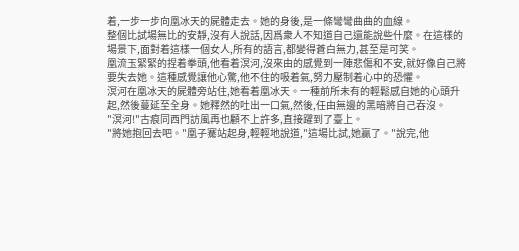着,一步一步向凰冰天的屍體走去。她的身後,是一條彎彎曲曲的血線。
整個比試場無比的安靜,沒有人說話,因爲衆人不知道自己還能說些什麼。在這樣的場景下,面對着這樣一個女人,所有的語言,都變得蒼白無力,甚至是可笑。
凰流玉緊緊的捏着拳頭,他看着溟河,沒來由的感覺到一陣悲傷和不安,就好像自己將要失去她。這種感覺讓他心驚,他不住的吸着氣,努力壓制着心中的恐懼。
溟河在凰冰天的屍體旁站住,她看着凰冰天。一種前所未有的輕鬆感自她的心頭升起,然後蔓延至全身。她釋然的吐出一口氣,然後,任由無邊的黑暗將自己吞沒。
"溟河!"古痕同西門訪風再也顧不上許多,直接躍到了臺上。
"將她抱回去吧。"凰子騫站起身,輕輕地說道,"這場比試,她贏了。"說完,他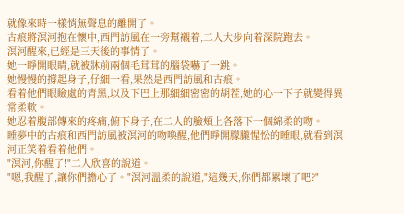就像來時一樣悄無聲息的離開了。
古痕將溟河抱在懷中,西門訪風在一旁幫襯着,二人大步向着深院跑去。
溟河醒來,已經是三天後的事情了。
她一睜開眼睛,就被牀前兩個毛茸茸的腦袋嚇了一跳。
她慢慢的撐起身子,仔細一看,果然是西門訪風和古痕。
看着他們眼瞼處的青黑,以及下巴上那細細密密的胡茬,她的心一下子就變得異常柔軟。
她忍着腹部傳來的疼痛,俯下身子,在二人的臉頰上各落下一個綿柔的吻。
睡夢中的古痕和西門訪風被溟河的吻喚醒,他們睜開朦朧惺忪的睡眼,就看到溟河正笑着看着他們。
"溟河,你醒了!"二人欣喜的說道。
"嗯,我醒了,讓你們擔心了。"溟河溫柔的說道,"這幾天,你們都累壞了吧?"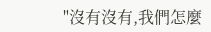"沒有沒有,我們怎麼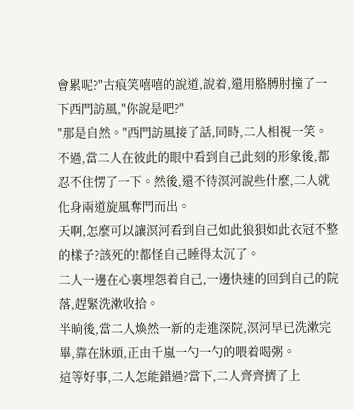會累呢?"古痕笑嘻嘻的說道,說着,還用胳膊肘撞了一下西門訪風,"你說是吧?"
"那是自然。"西門訪風接了話,同時,二人相視一笑。
不過,當二人在彼此的眼中看到自己此刻的形象後,都忍不住愣了一下。然後,還不待溟河說些什麼,二人就化身兩道旋風奪門而出。
天啊,怎麼可以讓溟河看到自己如此狼狽如此衣冠不整的樣子?該死的!都怪自己睡得太沉了。
二人一邊在心裏埋怨着自己,一邊快速的回到自己的院落,趕緊洗漱收拾。
半晌後,當二人煥然一新的走進深院,溟河早已洗漱完畢,靠在牀頭,正由千嵐一勺一勺的喂着喝粥。
這等好事,二人怎能錯過?當下,二人齊齊擠了上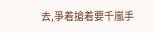去,爭着搶着要千嵐手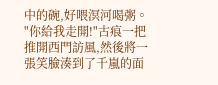中的碗,好喂溟河喝粥。
"你給我走開!"古痕一把推開西門訪風,然後將一張笑臉湊到了千嵐的面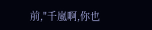前,"千嵐啊,你也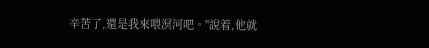辛苦了,還是我來喂溟河吧。"說着,他就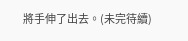將手伸了出去。(未完待續)